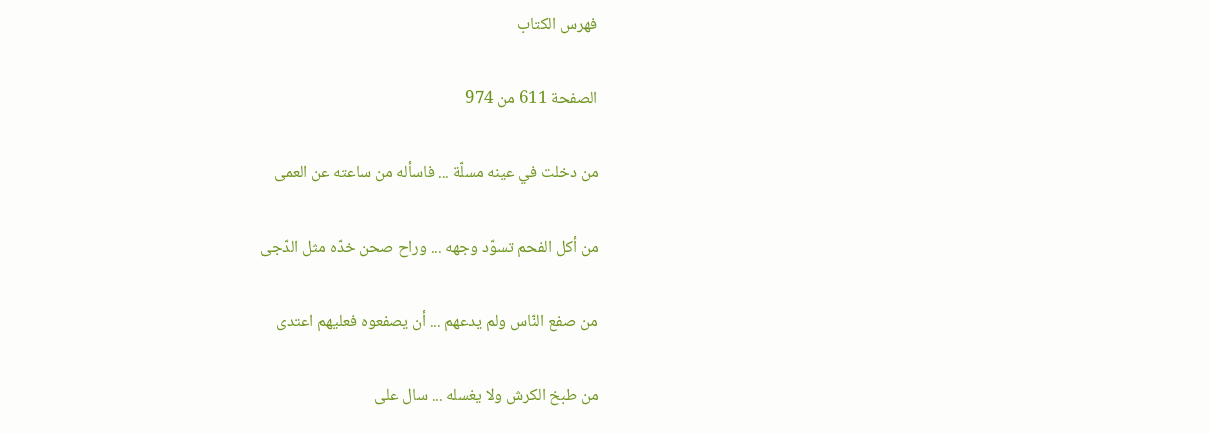فهرس الكتاب

الصفحة 611 من 974

من دخلت في عينه مسلّة ... فاسأله من ساعته عن العمى

من أكل الفحم تسوّد وجهه ... وراح صحن خدّه مثل الدّجى

من صفع النّاس ولم يدعهم ... أن يصفعوه فعليهم اعتدى

من طبخ الكرش ولا يغسله ... سال على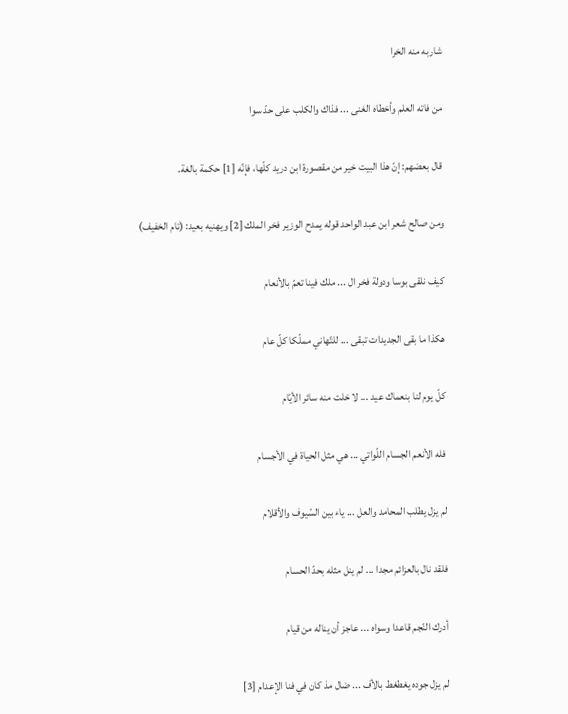شاربه منه الخرا

من فاته العلم وأخطاه الغنى ... فذاك والكلب على حدّ سوا

قال بعضهم: إنّ هذا البيت خير من مقصورة ابن دريد كلّها، فإنّه [1] حكمة بالغة.

ومن صالح شعر ابن عبد الواحد قوله يمدح الوزير فخر الملك [2] ويهنيه بعيد: (تام الخفيف)

كيف نلقى بوسا ودولة فخر ال ... ملك فينا تعمّ بالأنعام

هكذا ما بقى الجديدات تبقى ... للتّهاني مملّكا كلّ عام

كلّ يوم لنا بنعماك عيد ... لا خلت منه سائر الأيّام

فله الأنعم الجسام اللّواتي ... هي مثل الحياة في الأجسام

لم يزل يطلب المحامد والعل ... ياء بين السّيوف والأقلام

فلقد نال بالعزائم مجدا ... لم ينل مثله بحدّ الحسام

أدرك النّجم قاعدا وسواه ... عاجز أن يناله من قيام

لم يزل جوده يغطغط بالأف ... ضال مذ كان في فنا الإعدام [3]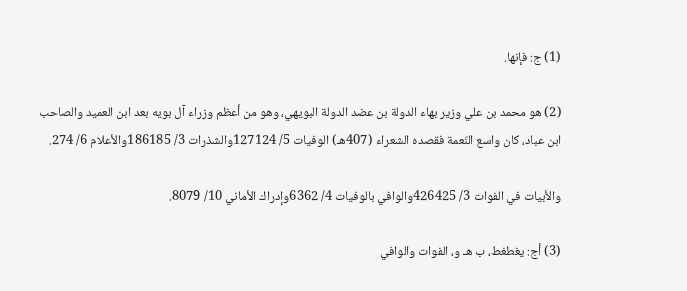(1) ج: فإنها.

(2) هو محمد بن علي وزير بهاء الدولة بن عضد الدولة البويهي، وهو من أعظم وزراء آل بويه بعد ابن العميد والصاحب ابن عباد، كان واسع النّعمة فقصده الشعراء (407هـ) الوفيات 5/ 127124والشذرات 3/ 186185والأعلام 6/ 274.

والأبيات في الفوات 3/ 426425والوافي بالوفيات 4/ 6362وإدراك الأماني 10/ 8079.

(3) أج: يغطغط، ب هـ و، الفوات والوافي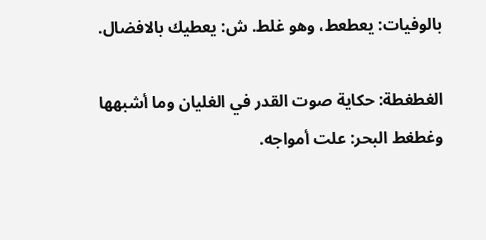بالوفيات: يعطعط، وهو غلط. ش: يعطيك بالافضال.

الغطغطة: حكاية صوت القدر في الغليان وما أشبهها وغطغط البحر: علت أمواجه.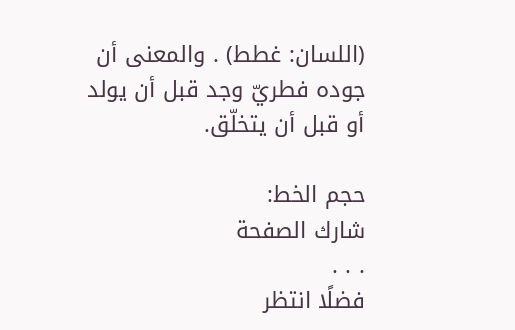(اللسان: غطط) . والمعنى أن جوده فطريّ وجد قبل أن يولد أو قبل أن يتخلّق.

حجم الخط:
شارك الصفحة
. . .
فضلًا انتظر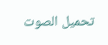تحميل الصوت